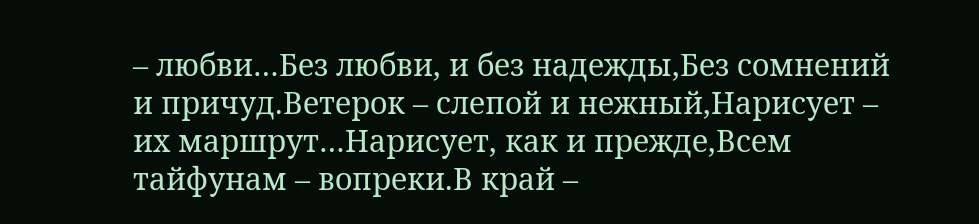– любви…Без любви, и без надежды,Без сомнений и причуд.Ветерок – слепой и нежный,Нарисует – их маршрут…Нарисует, как и прежде,Всем тайфунам – вопреки.В край –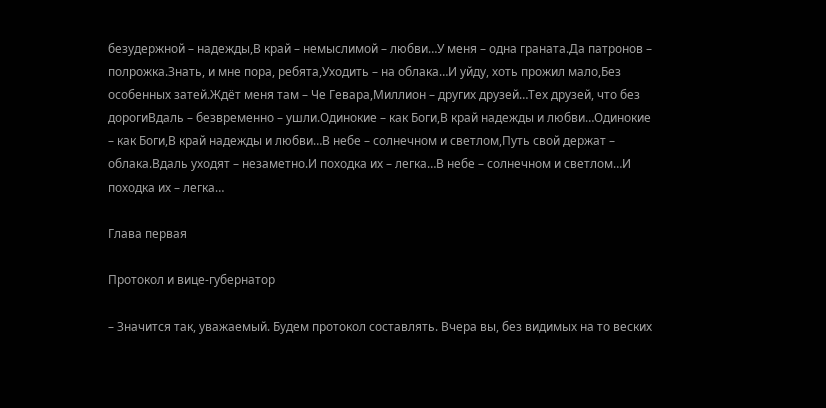безудержной – надежды,В край – немыслимой – любви…У меня – одна граната.Да патронов – полрожка.Знать, и мне пора, ребята,Уходить – на облака…И уйду, хоть прожил мало,Без особенных затей.Ждёт меня там – Че Гевара,Миллион – других друзей…Тех друзей, что без дорогиВдаль – безвременно – ушли.Одинокие – как Боги,В край надежды и любви…Одинокие – как Боги,В край надежды и любви…В небе – солнечном и светлом,Путь свой держат – облака.Вдаль уходят – незаметно.И походка их – легка…В небе – солнечном и светлом…И походка их – легка…

Глава первая

Протокол и вице-губернатор

– Значится так, уважаемый. Будем протокол составлять. Вчера вы, без видимых на то веских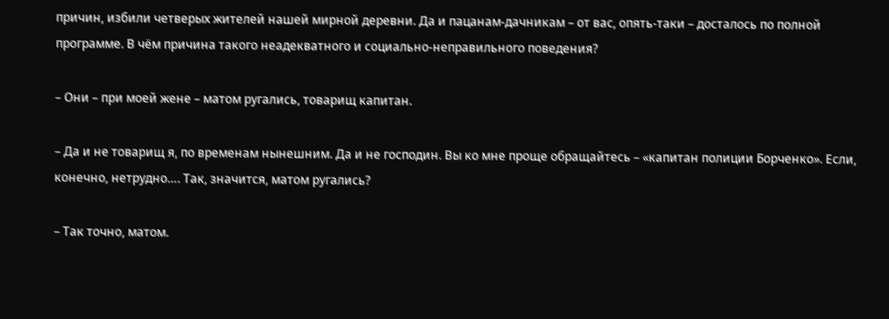причин, избили четверых жителей нашей мирной деревни. Да и пацанам-дачникам – от вас, опять-таки – досталось по полной программе. В чём причина такого неадекватного и социально-неправильного поведения?

– Они – при моей жене – матом ругались, товарищ капитан.

– Да и не товарищ я, по временам нынешним. Да и не господин. Вы ко мне проще обращайтесь – «капитан полиции Борченко». Если, конечно, нетрудно…. Так, значится, матом ругались?

– Так точно, матом.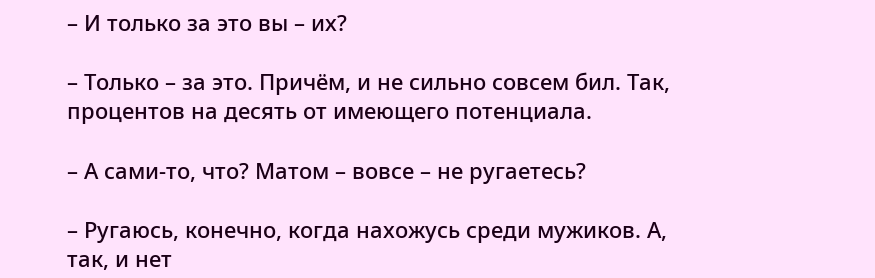– И только за это вы – их?

– Только – за это. Причём, и не сильно совсем бил. Так, процентов на десять от имеющего потенциала.

– А сами-то, что? Матом – вовсе – не ругаетесь?

– Ругаюсь, конечно, когда нахожусь среди мужиков. А, так, и нет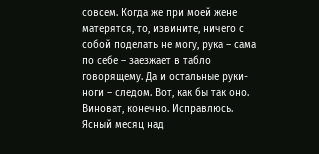совсем. Когда же при моей жене матерятся, то, извините, ничего с собой поделать не могу, рука – сама по себе – заезжает в табло говорящему. Да и остальные руки-ноги – следом. Вот, как бы так оно. Виноват, конечно. Исправлюсь. Ясный месяц над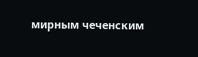мирным чеченским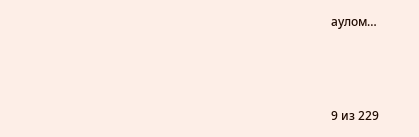аулом…



9 из 229